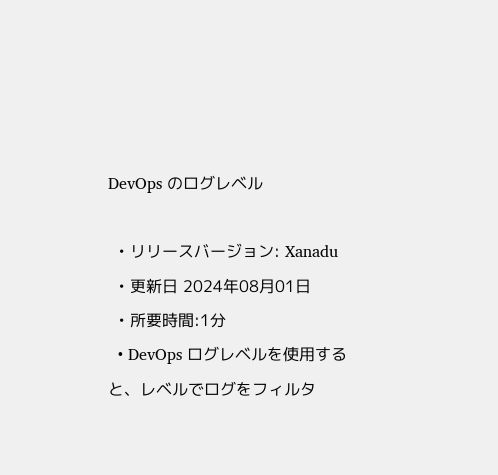DevOps のログレベル

  • リリースバージョン: Xanadu
  • 更新日 2024年08月01日
  • 所要時間:1分
  • DevOps ログレベルを使用すると、レベルでログをフィルタ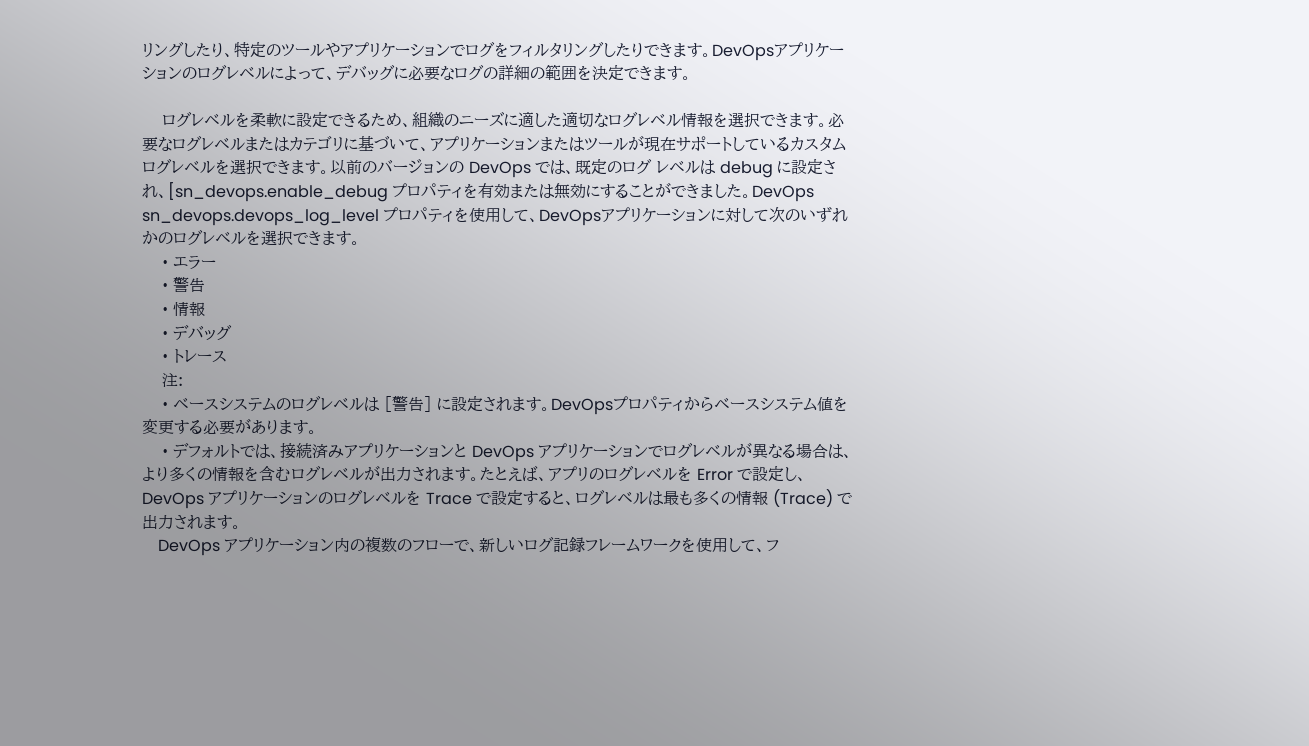リングしたり、特定のツールやアプリケーションでログをフィルタリングしたりできます。DevOpsアプリケーションのログレベルによって、デバッグに必要なログの詳細の範囲を決定できます。

    ログレベルを柔軟に設定できるため、組織のニーズに適した適切なログレベル情報を選択できます。必要なログレベルまたはカテゴリに基づいて、アプリケーションまたはツールが現在サポートしているカスタムログレベルを選択できます。以前のバージョンの DevOps では、既定のログ レベルは debug に設定され、[sn_devops.enable_debug プロパティを有効または無効にすることができました。DevOps sn_devops.devops_log_level プロパティを使用して、DevOpsアプリケーションに対して次のいずれかのログレベルを選択できます。
    • エラー
    • 警告
    • 情報
    • デバッグ
    • トレース
    注:
    • ベースシステムのログレベルは [警告] に設定されます。DevOpsプロパティからベースシステム値を変更する必要があります。
    • デフォルトでは、接続済みアプリケーションと DevOps アプリケーションでログレベルが異なる場合は、より多くの情報を含むログレベルが出力されます。たとえば、アプリのログレベルを Error で設定し、 DevOps アプリケーションのログレベルを Trace で設定すると、ログレベルは最も多くの情報 (Trace) で出力されます。
    DevOps アプリケーション内の複数のフローで、新しいログ記録フレームワークを使用して、フ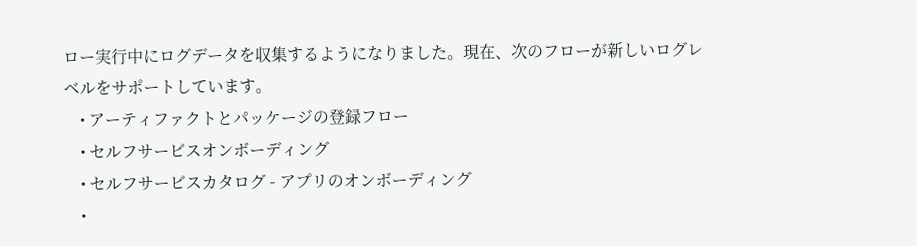ロー実行中にログデータを収集するようになりました。現在、次のフローが新しいログレベルをサポートしています。
    • アーティファクトとパッケージの登録フロー
    • セルフサービスオンボーディング
    • セルフサービスカタログ - アプリのオンボーディング
    •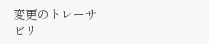変更のトレーサビリ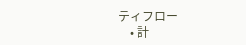ティフロー
    • 計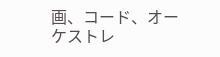画、コード、オーケストレ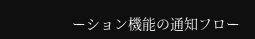ーション機能の通知フロー